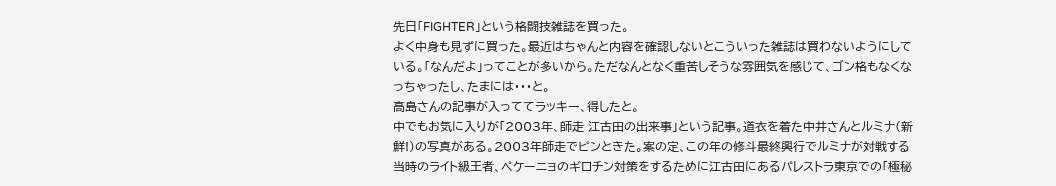先日「FIGHTER」という格闘技雑誌を買った。
よく中身も見ずに買った。最近はちゃんと内容を確認しないとこういった雑誌は買わないようにしている。「なんだよ」ってことが多いから。ただなんとなく重苦しそうな雰囲気を感じて、ゴン格もなくなっちゃったし、たまには・・・と。
高島さんの記事が入っててラッキー、得したと。
中でもお気に入りが「2003年、師走 江古田の出来事」という記事。道衣を着た中井さんとルミナ(新鮮!)の写真がある。2003年師走でピンときた。案の定、この年の修斗最終興行でルミナが対戦する当時のライト級王者、ペケーニョのギロチン対策をするために江古田にあるパレストラ東京での「極秘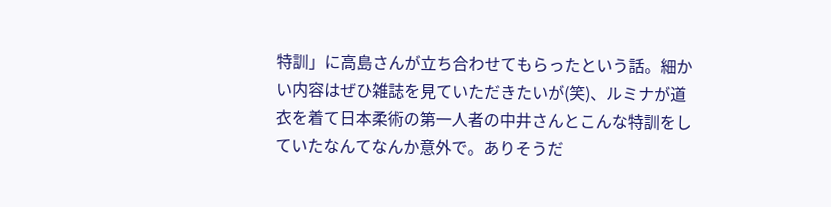特訓」に高島さんが立ち合わせてもらったという話。細かい内容はぜひ雑誌を見ていただきたいが(笑)、ルミナが道衣を着て日本柔術の第一人者の中井さんとこんな特訓をしていたなんてなんか意外で。ありそうだ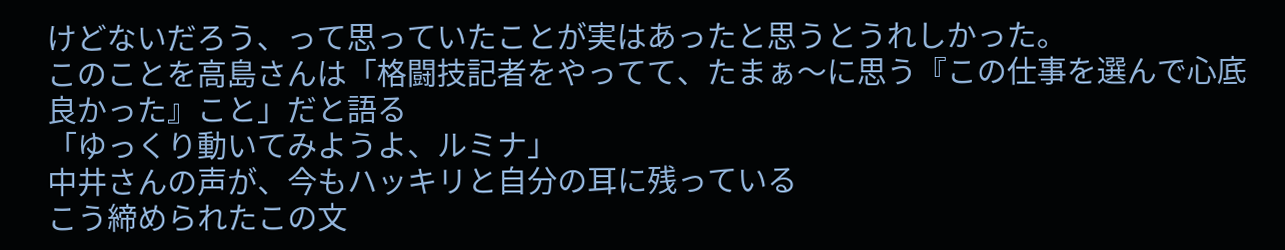けどないだろう、って思っていたことが実はあったと思うとうれしかった。
このことを高島さんは「格闘技記者をやってて、たまぁ〜に思う『この仕事を選んで心底良かった』こと」だと語る
「ゆっくり動いてみようよ、ルミナ」
中井さんの声が、今もハッキリと自分の耳に残っている
こう締められたこの文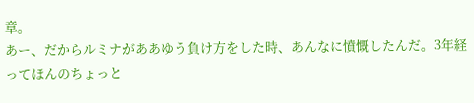章。
あー、だからルミナがああゆう負け方をした時、あんなに憤慨したんだ。3年経ってほんのちょっと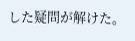した疑問が解けた。